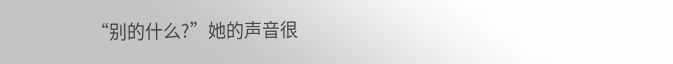“别的什么?”她的声音很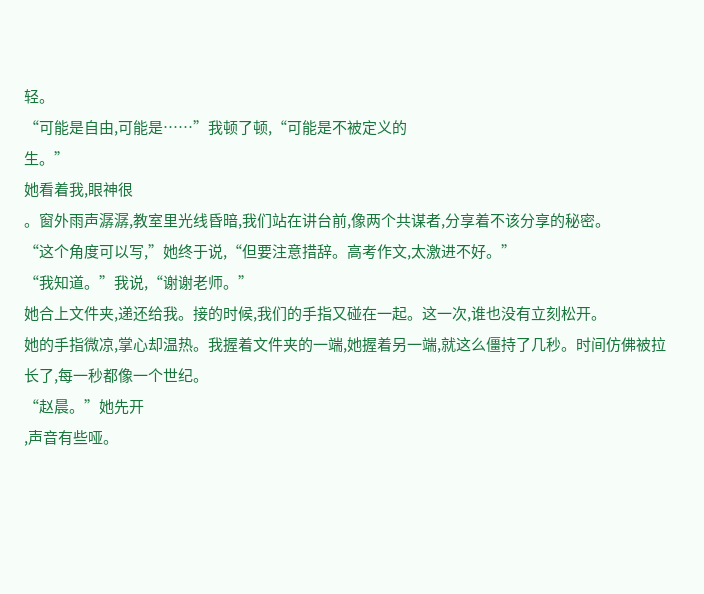轻。
“可能是自由,可能是……”我顿了顿,“可能是不被定义的
生。”
她看着我,眼神很
。窗外雨声潺潺,教室里光线昏暗,我们站在讲台前,像两个共谋者,分享着不该分享的秘密。
“这个角度可以写,”她终于说,“但要注意措辞。高考作文,太激进不好。”
“我知道。”我说,“谢谢老师。”
她合上文件夹,递还给我。接的时候,我们的手指又碰在一起。这一次,谁也没有立刻松开。
她的手指微凉,掌心却温热。我握着文件夹的一端,她握着另一端,就这么僵持了几秒。时间仿佛被拉长了,每一秒都像一个世纪。
“赵晨。”她先开
,声音有些哑。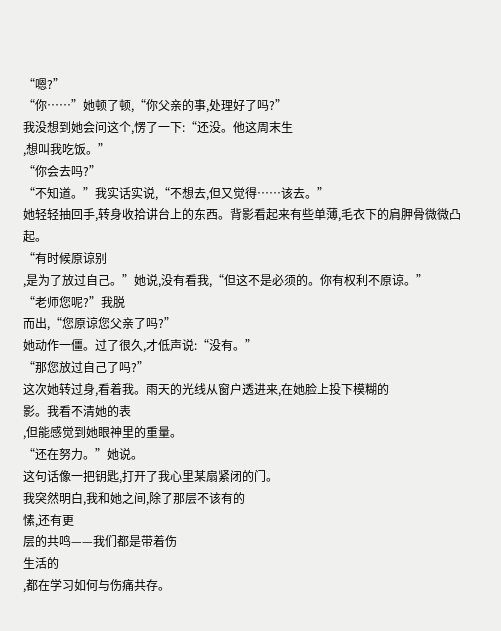“嗯?”
“你……”她顿了顿,“你父亲的事,处理好了吗?”
我没想到她会问这个,愣了一下:“还没。他这周末生
,想叫我吃饭。”
“你会去吗?”
“不知道。”我实话实说,“不想去,但又觉得……该去。”
她轻轻抽回手,转身收拾讲台上的东西。背影看起来有些单薄,毛衣下的肩胛骨微微凸起。
“有时候原谅别
,是为了放过自己。”她说,没有看我,“但这不是必须的。你有权利不原谅。”
“老师您呢?”我脱
而出,“您原谅您父亲了吗?”
她动作一僵。过了很久,才低声说:“没有。”
“那您放过自己了吗?”
这次她转过身,看着我。雨天的光线从窗户透进来,在她脸上投下模糊的
影。我看不清她的表
,但能感觉到她眼神里的重量。
“还在努力。”她说。
这句话像一把钥匙,打开了我心里某扇紧闭的门。
我突然明白,我和她之间,除了那层不该有的
愫,还有更
层的共鸣——我们都是带着伤
生活的
,都在学习如何与伤痛共存。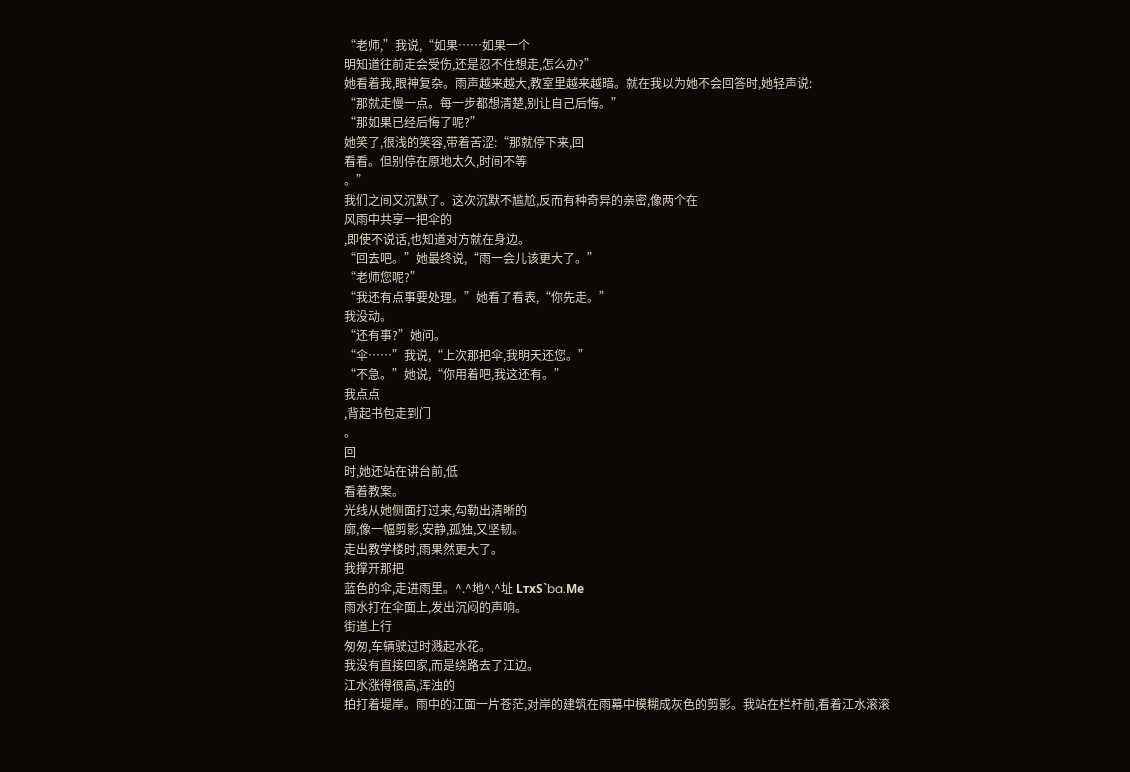“老师,”我说,“如果……如果一个
明知道往前走会受伤,还是忍不住想走,怎么办?”
她看着我,眼神复杂。雨声越来越大,教室里越来越暗。就在我以为她不会回答时,她轻声说:
“那就走慢一点。每一步都想清楚,别让自己后悔。”
“那如果已经后悔了呢?”
她笑了,很浅的笑容,带着苦涩:“那就停下来,回
看看。但别停在原地太久,时间不等
。”
我们之间又沉默了。这次沉默不尴尬,反而有种奇异的亲密,像两个在
风雨中共享一把伞的
,即使不说话,也知道对方就在身边。
“回去吧。”她最终说,“雨一会儿该更大了。”
“老师您呢?”
“我还有点事要处理。”她看了看表,“你先走。”
我没动。
“还有事?”她问。
“伞……”我说,“上次那把伞,我明天还您。”
“不急。”她说,“你用着吧,我这还有。”
我点点
,背起书包走到门
。
回
时,她还站在讲台前,低
看着教案。
光线从她侧面打过来,勾勒出清晰的
廓,像一幅剪影,安静,孤独,又坚韧。
走出教学楼时,雨果然更大了。
我撑开那把
蓝色的伞,走进雨里。^.^地^.^址 LтxS`ba.Мe
雨水打在伞面上,发出沉闷的声响。
街道上行
匆匆,车辆驶过时溅起水花。
我没有直接回家,而是绕路去了江边。
江水涨得很高,浑浊的
拍打着堤岸。雨中的江面一片苍茫,对岸的建筑在雨幕中模糊成灰色的剪影。我站在栏杆前,看着江水滚滚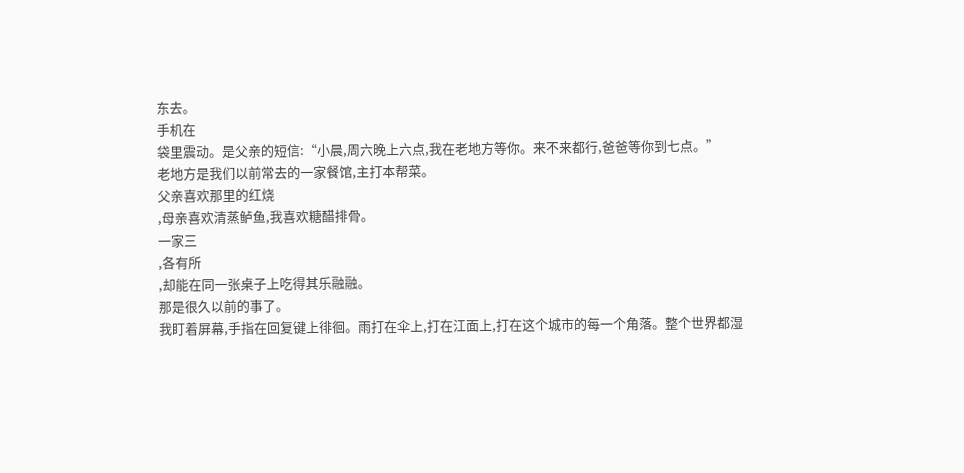东去。
手机在
袋里震动。是父亲的短信:“小晨,周六晚上六点,我在老地方等你。来不来都行,爸爸等你到七点。”
老地方是我们以前常去的一家餐馆,主打本帮菜。
父亲喜欢那里的红烧
,母亲喜欢清蒸鲈鱼,我喜欢糖醋排骨。
一家三
,各有所
,却能在同一张桌子上吃得其乐融融。
那是很久以前的事了。
我盯着屏幕,手指在回复键上徘徊。雨打在伞上,打在江面上,打在这个城市的每一个角落。整个世界都湿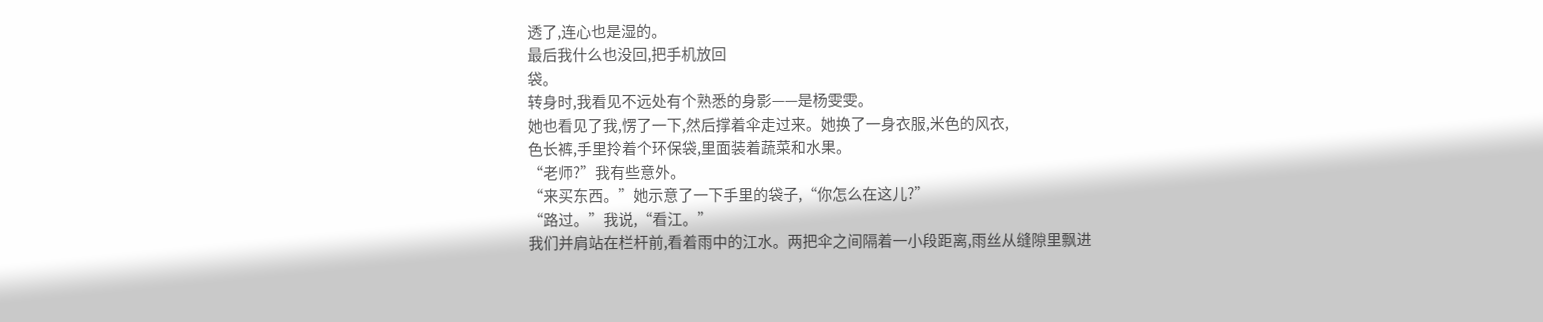透了,连心也是湿的。
最后我什么也没回,把手机放回
袋。
转身时,我看见不远处有个熟悉的身影——是杨雯雯。
她也看见了我,愣了一下,然后撑着伞走过来。她换了一身衣服,米色的风衣,
色长裤,手里拎着个环保袋,里面装着蔬菜和水果。
“老师?”我有些意外。
“来买东西。”她示意了一下手里的袋子,“你怎么在这儿?”
“路过。”我说,“看江。”
我们并肩站在栏杆前,看着雨中的江水。两把伞之间隔着一小段距离,雨丝从缝隙里飘进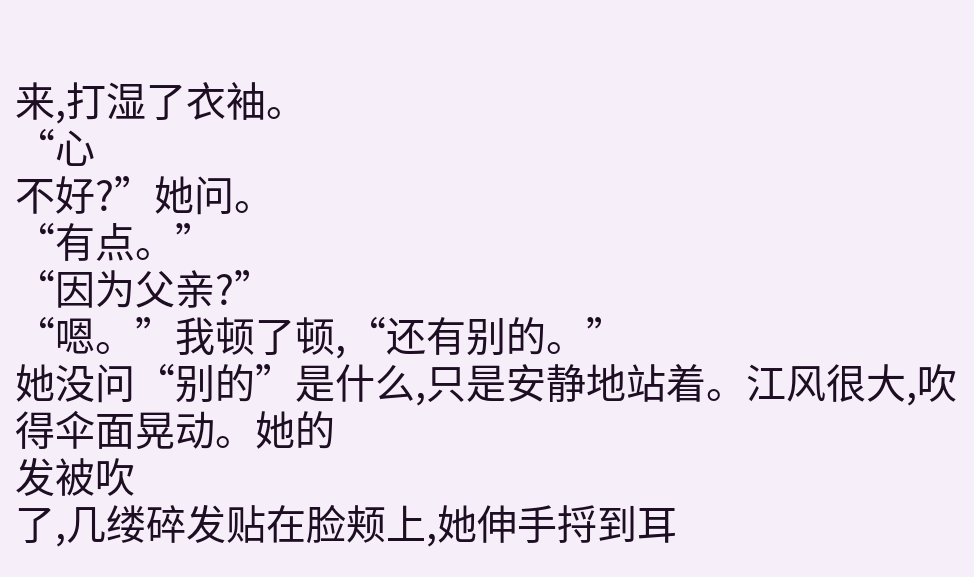来,打湿了衣袖。
“心
不好?”她问。
“有点。”
“因为父亲?”
“嗯。”我顿了顿,“还有别的。”
她没问“别的”是什么,只是安静地站着。江风很大,吹得伞面晃动。她的
发被吹
了,几缕碎发贴在脸颊上,她伸手捋到耳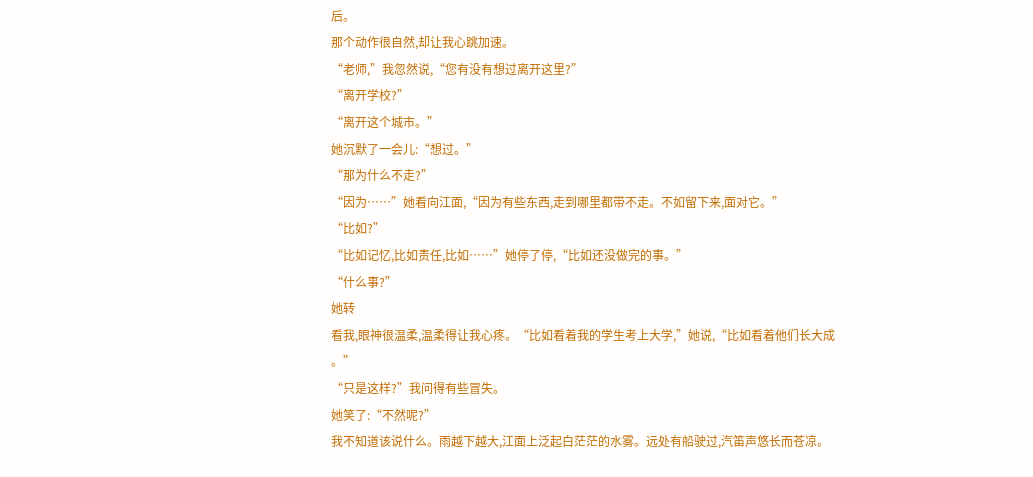后。
那个动作很自然,却让我心跳加速。
“老师,”我忽然说,“您有没有想过离开这里?”
“离开学校?”
“离开这个城市。”
她沉默了一会儿:“想过。”
“那为什么不走?”
“因为……”她看向江面,“因为有些东西,走到哪里都带不走。不如留下来,面对它。”
“比如?”
“比如记忆,比如责任,比如……”她停了停,“比如还没做完的事。”
“什么事?”
她转
看我,眼神很温柔,温柔得让我心疼。“比如看着我的学生考上大学,”她说,“比如看着他们长大成
。”
“只是这样?”我问得有些冒失。
她笑了:“不然呢?”
我不知道该说什么。雨越下越大,江面上泛起白茫茫的水雾。远处有船驶过,汽笛声悠长而苍凉。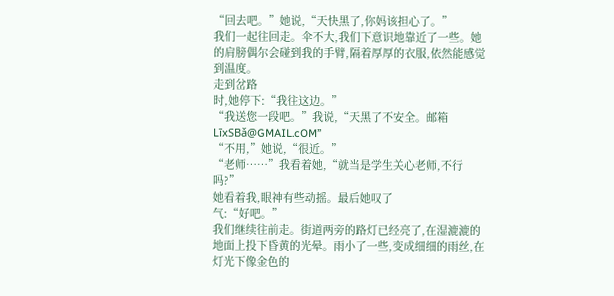“回去吧。”她说,“天快黑了,你妈该担心了。”
我们一起往回走。伞不大,我们下意识地靠近了一些。她的肩膀偶尔会碰到我的手臂,隔着厚厚的衣服,依然能感觉到温度。
走到岔路
时,她停下:“我往这边。”
“我送您一段吧。”我说,“天黑了不安全。邮箱 LīxSBǎ@GMAIL.cOM”
“不用,”她说,“很近。”
“老师……”我看着她,“就当是学生关心老师,不行吗?”
她看着我,眼神有些动摇。最后她叹了
气:“好吧。”
我们继续往前走。街道两旁的路灯已经亮了,在湿漉漉的地面上投下昏黄的光晕。雨小了一些,变成细细的雨丝,在灯光下像金色的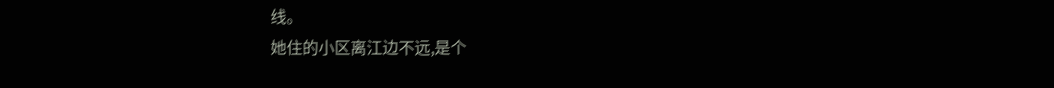线。
她住的小区离江边不远,是个